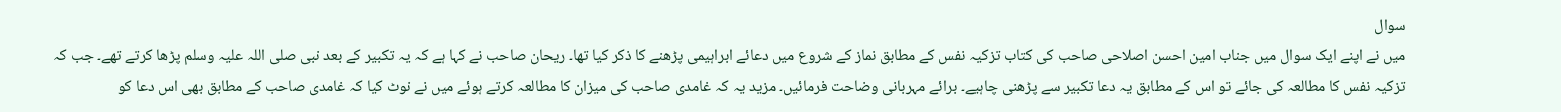سوال
میں نے اپنے ایک سوال میں جناب امین احسن اصلاحی صاحب کی کتاب تزکیہ نفس کے مطابق نماز کے شروع میں دعائے ابراہیمی پڑھنے کا ذکر کیا تھا۔ ریحان صاحب نے کہا ہے کہ یہ تکبیر کے بعد نبی صلی اللہ علیہ وسلم پڑھا کرتے تھے۔ جب کہ تزکیہ نفس کا مطالعہ کی جائے تو اس کے مطابق یہ دعا تکبیر سے پڑھنی چاہیے۔ برائے مہربانی وضاحت فرمائیں۔ مزید یہ کہ غامدی صاحب کی میزان کا مطالعہ کرتے ہوئے میں نے نوٹ کیا کہ غامدی صاحب کے مطابق بھی اس دعا کو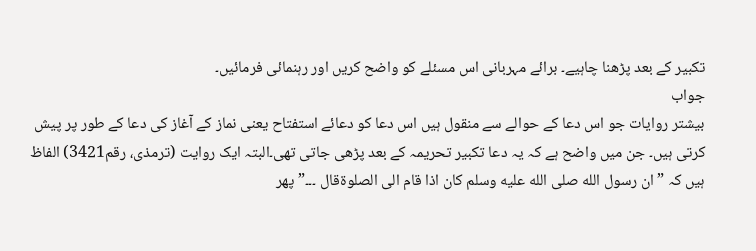تکبیر کے بعد پڑھنا چاہیے۔ برائے مہربانی اس مسئلے کو واضح کریں اور رہنمائی فرمائیں۔
جواب
بیشتر روایات جو اس دعا کے حوالے سے منقول ہیں اس دعا کو دعائے استفتاح یعنی نماز کے آغاز کی دعا کے طور پر پیش کرتی ہیں۔ جن میں واضح ہے کہ یہ دعا تکبیر تحریمہ کے بعد پڑھی جاتی تھی۔البتہ ایک روایت (ترمذی، رقم3421) الفاظ ہیں کہ ”ان رسول الله صلی الله عليه وسلم کان اذا قام الی الصلوةقال ۔۔۔” پھر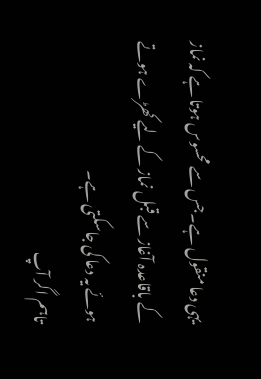یہی دعا منقول ہے۔جس سے محسوس ہوتا ہے کہ نماز کے باقاعدہ آغاز سے قبل نماز کے لیے کھڑے ہوتے ہوئے یہ دعا کی جاسکتی ہے۔
تاہم اگر آپ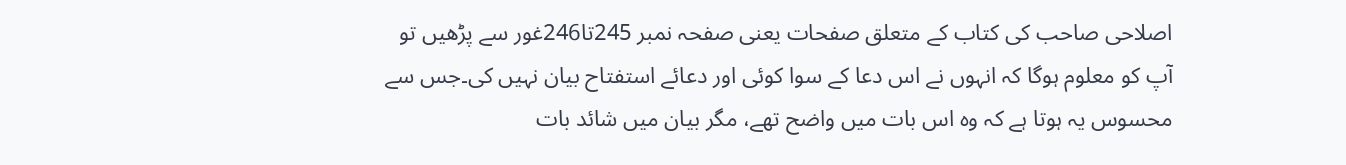اصلاحی صاحب کی کتاب کے متعلق صفحات یعنی صفحہ نمبر 245تا246غور سے پڑھیں تو آپ کو معلوم ہوگا کہ انہوں نے اس دعا کے سوا کوئی اور دعائے استفتاح بیان نہیں کی۔جس سے محسوس یہ ہوتا ہے کہ وہ اس بات میں واضح تھے، مگر بیان میں شائد بات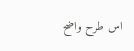اس طرح واضح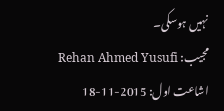نہیں ہوسکی۔
مجیب: Rehan Ahmed Yusufi
اشاعت اول: 2015-11-18